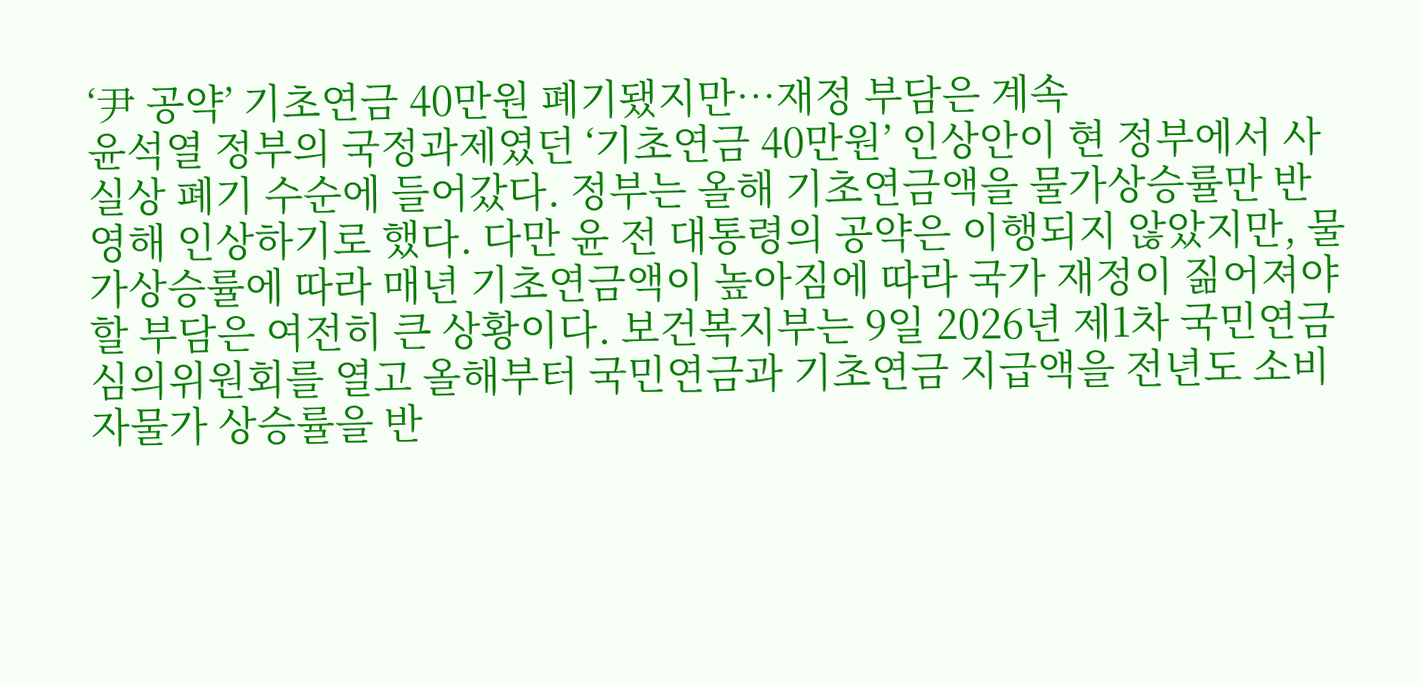‘尹 공약’ 기초연금 40만원 폐기됐지만…재정 부담은 계속
윤석열 정부의 국정과제였던 ‘기초연금 40만원’ 인상안이 현 정부에서 사실상 폐기 수순에 들어갔다. 정부는 올해 기초연금액을 물가상승률만 반영해 인상하기로 했다. 다만 윤 전 대통령의 공약은 이행되지 않았지만, 물가상승률에 따라 매년 기초연금액이 높아짐에 따라 국가 재정이 짊어져야 할 부담은 여전히 큰 상황이다. 보건복지부는 9일 2026년 제1차 국민연금심의위원회를 열고 올해부터 국민연금과 기초연금 지급액을 전년도 소비자물가 상승률을 반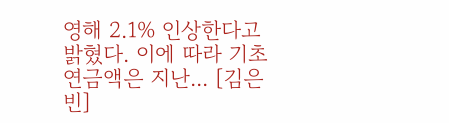영해 2.1% 인상한다고 밝혔다. 이에 따라 기초연금액은 지난... [김은빈]